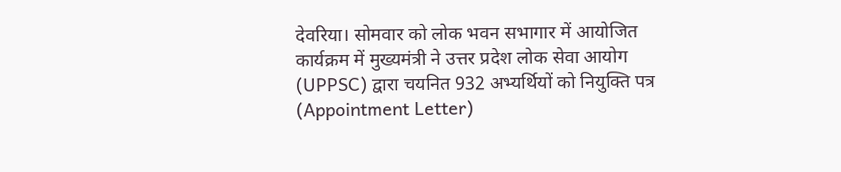देवरिया। सोमवार को लोक भवन सभागार में आयोजित कार्यक्रम में मुख्यमंत्री ने उत्तर प्रदेश लोक सेवा आयोग (UPPSC) द्वारा चयनित 932 अभ्यर्थियों को नियुक्ति पत्र (Appointment Letter)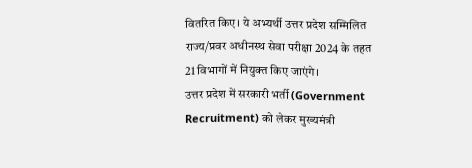वितरित किए। ये अभ्यर्थी उत्तर प्रदेश सम्मिलित राज्य/प्रवर अधीनस्थ सेवा परीक्षा 2024 के तहत 21 विभागों में नियुक्त किए जाएंगे।
उत्तर प्रदेश में सरकारी भर्ती (Government Recruitment) को लेकर मुख्यमंत्री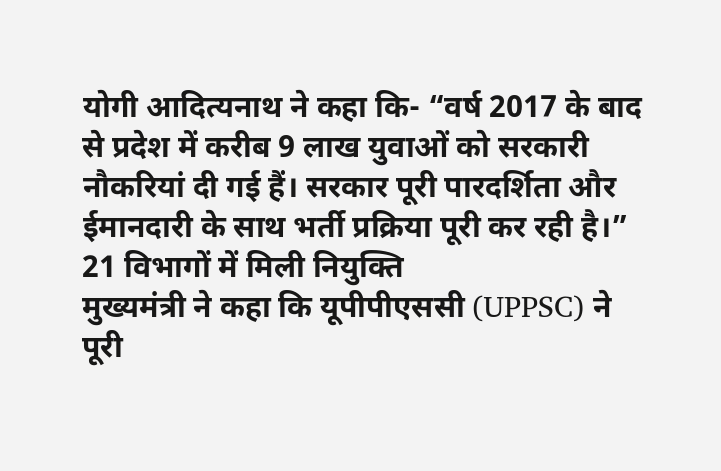योगी आदित्यनाथ ने कहा कि- “वर्ष 2017 के बाद से प्रदेश में करीब 9 लाख युवाओं को सरकारी नौकरियां दी गई हैं। सरकार पूरी पारदर्शिता और ईमानदारी के साथ भर्ती प्रक्रिया पूरी कर रही है।”
21 विभागों में मिली नियुक्ति
मुख्यमंत्री ने कहा कि यूपीपीएससी (UPPSC) ने पूरी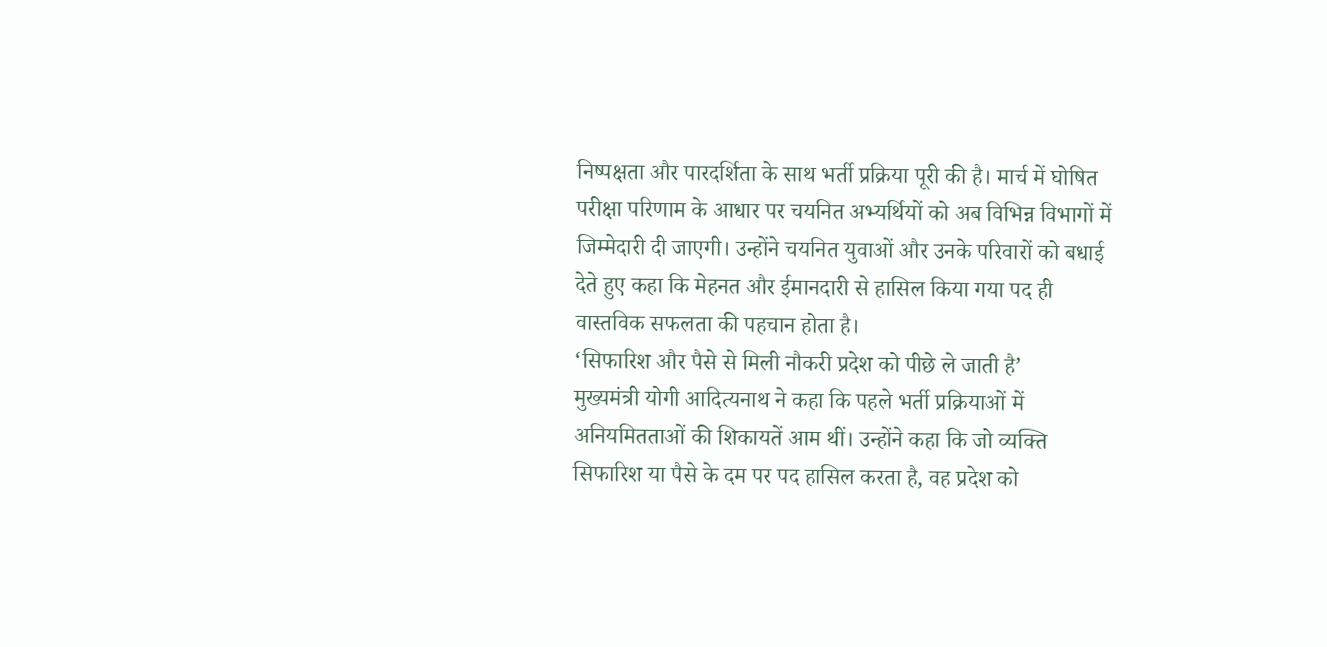निष्पक्षता और पारदर्शिता के साथ भर्ती प्रक्रिया पूरी की है। मार्च में घोषित परीक्षा परिणाम के आधार पर चयनित अभ्यर्थियों को अब विभिन्न विभागों में जिम्मेदारी दी जाएगी। उन्होंने चयनित युवाओं और उनके परिवारों को बधाई देते हुए कहा कि मेहनत और ईमानदारी से हासिल किया गया पद ही वास्तविक सफलता की पहचान होता है।
‘सिफारिश और पैसे से मिली नौकरी प्रदेश को पीछे ले जाती है’
मुख्यमंत्री योगी आदित्यनाथ ने कहा कि पहले भर्ती प्रक्रियाओं में अनियमितताओं की शिकायतें आम थीं। उन्होंने कहा कि जो व्यक्ति सिफारिश या पैसे के दम पर पद हासिल करता है, वह प्रदेश को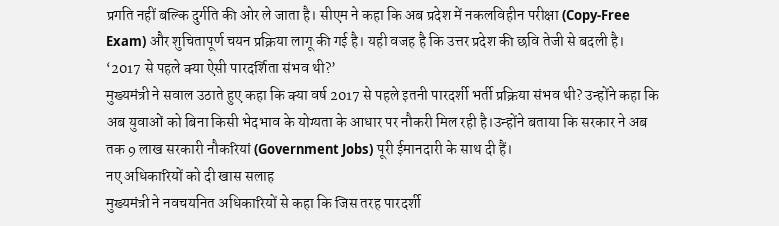प्रगति नहीं बल्कि दुर्गति की ओर ले जाता है। सीएम ने कहा कि अब प्रदेश में नकलविहीन परीक्षा (Copy-Free Exam) और शुचितापूर्ण चयन प्रक्रिया लागू की गई है। यही वजह है कि उत्तर प्रदेश की छवि तेजी से बदली है।
‘2017 से पहले क्या ऐसी पारदर्शिता संभव थी?’
मुख्यमंत्री ने सवाल उठाते हुए कहा कि क्या वर्ष 2017 से पहले इतनी पारदर्शी भर्ती प्रक्रिया संभव थी? उन्होंने कहा कि अब युवाओं को बिना किसी भेदभाव के योग्यता के आधार पर नौकरी मिल रही है।उन्होंने बताया कि सरकार ने अब तक 9 लाख सरकारी नौकरियां (Government Jobs) पूरी ईमानदारी के साथ दी हैं।
नए अधिकारियों को दी खास सलाह
मुख्यमंत्री ने नवचयनित अधिकारियों से कहा कि जिस तरह पारदर्शी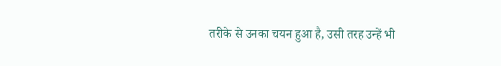तरीके से उनका चयन हुआ है, उसी तरह उन्हें भी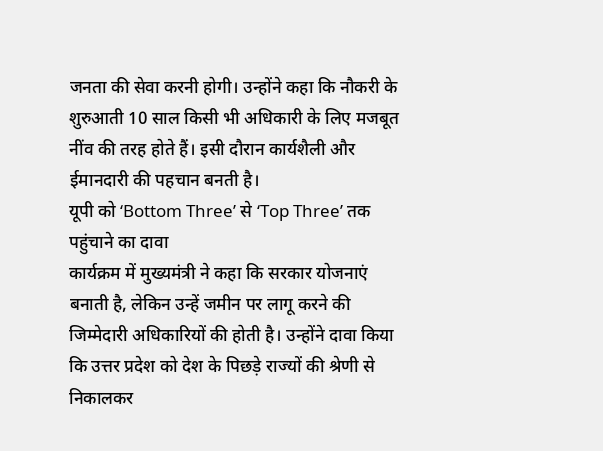जनता की सेवा करनी होगी। उन्होंने कहा कि नौकरी के शुरुआती 10 साल किसी भी अधिकारी के लिए मजबूत नींव की तरह होते हैं। इसी दौरान कार्यशैली और ईमानदारी की पहचान बनती है।
यूपी को ‘Bottom Three’ से ‘Top Three’ तक पहुंचाने का दावा
कार्यक्रम में मुख्यमंत्री ने कहा कि सरकार योजनाएं बनाती है, लेकिन उन्हें जमीन पर लागू करने की जिम्मेदारी अधिकारियों की होती है। उन्होंने दावा किया कि उत्तर प्रदेश को देश के पिछड़े राज्यों की श्रेणी से निकालकर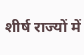शीर्ष राज्यों में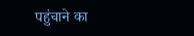पहुंचाने का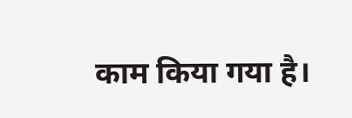काम किया गया है।